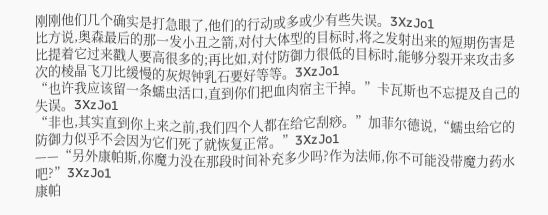刚刚他们几个确实是打急眼了,他们的行动或多或少有些失误。3XzJo1
比方说,奥森最后的那一发小丑之箭,对付大体型的目标时,将之发射出来的短期伤害是比提着它过来戳人要高很多的;再比如,对付防御力很低的目标时,能够分裂开来攻击多次的棱晶飞刀比缓慢的灰烬钟乳石要好等等。3XzJo1
“也许我应该留一条蠕虫活口,直到你们把血肉宿主干掉。”卡瓦斯也不忘提及自己的失误。3XzJo1
“非也,其实直到你上来之前,我们四个人都在给它刮痧。”加菲尔德说,“蠕虫给它的防御力似乎不会因为它们死了就恢复正常。”3XzJo1
——“另外康帕斯,你魔力没在那段时间补充多少吗?作为法师,你不可能没带魔力药水吧?”3XzJo1
康帕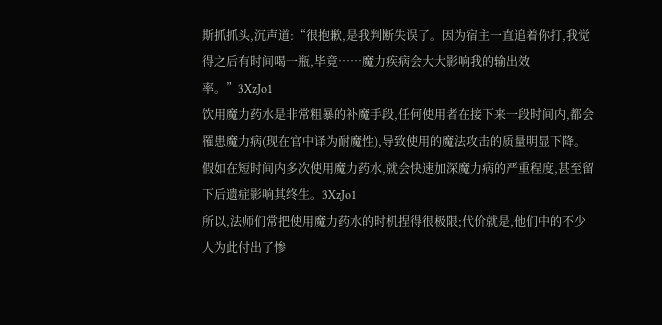斯抓抓头,沉声道:“很抱歉,是我判断失误了。因为宿主一直追着你打,我觉得之后有时间喝一瓶,毕竟……魔力疾病会大大影响我的输出效率。”3XzJo1
饮用魔力药水是非常粗暴的补魔手段,任何使用者在接下来一段时间内,都会罹患魔力病(现在官中译为耐魔性),导致使用的魔法攻击的质量明显下降。假如在短时间内多次使用魔力药水,就会快速加深魔力病的严重程度,甚至留下后遗症影响其终生。3XzJo1
所以,法师们常把使用魔力药水的时机捏得很极限;代价就是,他们中的不少人为此付出了惨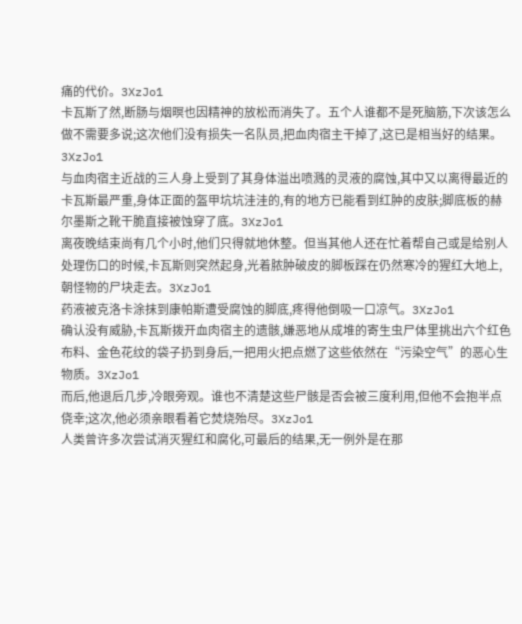痛的代价。3XzJo1
卡瓦斯了然,断肠与烟暝也因精神的放松而消失了。五个人谁都不是死脑筋,下次该怎么做不需要多说;这次他们没有损失一名队员,把血肉宿主干掉了,这已是相当好的结果。3XzJo1
与血肉宿主近战的三人身上受到了其身体溢出喷溅的灵液的腐蚀,其中又以离得最近的卡瓦斯最严重,身体正面的盔甲坑坑洼洼的,有的地方已能看到红肿的皮肤;脚底板的赫尔墨斯之靴干脆直接被蚀穿了底。3XzJo1
离夜晚结束尚有几个小时,他们只得就地休整。但当其他人还在忙着帮自己或是给别人处理伤口的时候,卡瓦斯则突然起身,光着脓肿破皮的脚板踩在仍然寒冷的猩红大地上,朝怪物的尸块走去。3XzJo1
药液被克洛卡涂抹到康帕斯遭受腐蚀的脚底,疼得他倒吸一口凉气。3XzJo1
确认没有威胁,卡瓦斯拨开血肉宿主的遗骸,嫌恶地从成堆的寄生虫尸体里挑出六个红色布料、金色花纹的袋子扔到身后,一把用火把点燃了这些依然在“污染空气”的恶心生物质。3XzJo1
而后,他退后几步,冷眼旁观。谁也不清楚这些尸骸是否会被三度利用,但他不会抱半点侥幸;这次,他必须亲眼看着它焚烧殆尽。3XzJo1
人类曾许多次尝试消灭猩红和腐化,可最后的结果,无一例外是在那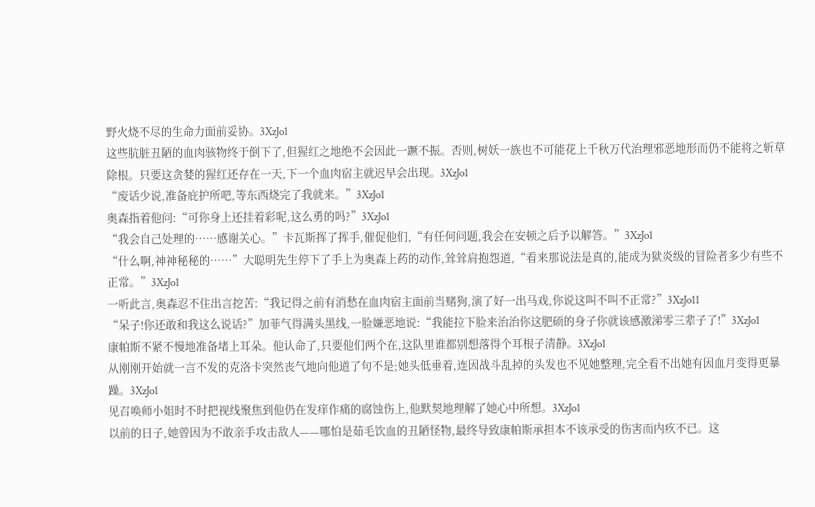野火烧不尽的生命力面前妥协。3XzJo1
这些肮脏丑陋的血肉骇物终于倒下了,但猩红之地绝不会因此一蹶不振。否则,树妖一族也不可能花上千秋万代治理邪恶地形而仍不能将之斩草除根。只要这贪婪的猩红还存在一天,下一个血肉宿主就迟早会出现。3XzJo1
“废话少说,准备庇护所吧,等东西烧完了我就来。”3XzJo1
奥森指着他问:“可你身上还挂着彩呢,这么勇的吗?”3XzJo1
“我会自己处理的……感谢关心。”卡瓦斯挥了挥手,催促他们,“有任何问题,我会在安顿之后予以解答。”3XzJo1
“什么啊,神神秘秘的……”大聪明先生停下了手上为奥森上药的动作,耸耸肩抱怨道,“看来那说法是真的,能成为狱炎级的冒险者多少有些不正常。”3XzJo1
一听此言,奥森忍不住出言挖苦:“我记得之前有消愁在血肉宿主面前当赌狗,演了好一出马戏,你说这叫不叫不正常?”3XzJo11
“呆子!你还敢和我这么说话?”加菲气得满头黑线,一脸嫌恶地说:“我能拉下脸来治治你这肥硕的身子你就该感激涕零三辈子了!”3XzJo1
康帕斯不紧不慢地准备堵上耳朵。他认命了,只要他们两个在,这队里谁都别想落得个耳根子清静。3XzJo1
从刚刚开始就一言不发的克洛卡突然丧气地向他道了句不是;她头低垂着,连因战斗乱掉的头发也不见她整理,完全看不出她有因血月变得更暴躁。3XzJo1
见召唤师小姐时不时把视线聚焦到他仍在发痒作痛的腐蚀伤上,他默契地理解了她心中所想。3XzJo1
以前的日子,她曾因为不敢亲手攻击敌人——哪怕是茹毛饮血的丑陋怪物,最终导致康帕斯承担本不该承受的伤害而内疚不已。这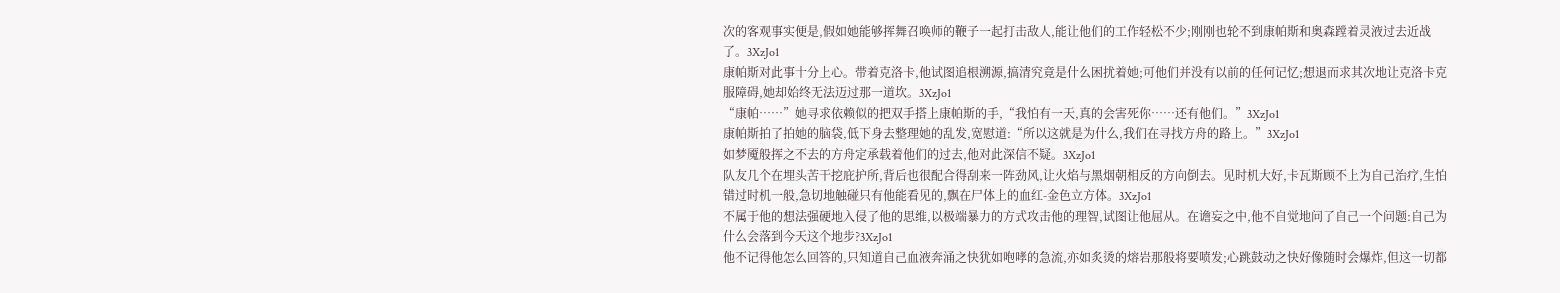次的客观事实便是,假如她能够挥舞召唤师的鞭子一起打击敌人,能让他们的工作轻松不少;刚刚也轮不到康帕斯和奥森蹚着灵液过去近战了。3XzJo1
康帕斯对此事十分上心。带着克洛卡,他试图追根溯源,搞清究竟是什么困扰着她;可他们并没有以前的任何记忆;想退而求其次地让克洛卡克服障碍,她却始终无法迈过那一道坎。3XzJo1
“康帕……”她寻求依赖似的把双手搭上康帕斯的手,“我怕有一天,真的会害死你……还有他们。”3XzJo1
康帕斯拍了拍她的脑袋,低下身去整理她的乱发,宽慰道:“所以这就是为什么,我们在寻找方舟的路上。”3XzJo1
如梦魇般挥之不去的方舟定承载着他们的过去,他对此深信不疑。3XzJo1
队友几个在埋头苦干挖庇护所,背后也很配合得刮来一阵劲风,让火焰与黑烟朝相反的方向倒去。见时机大好,卡瓦斯顾不上为自己治疗,生怕错过时机一般,急切地触碰只有他能看见的,飘在尸体上的血红-金色立方体。3XzJo1
不属于他的想法强硬地入侵了他的思维,以极端暴力的方式攻击他的理智,试图让他屈从。在谵妄之中,他不自觉地问了自己一个问题:自己为什么会落到今天这个地步?3XzJo1
他不记得他怎么回答的,只知道自己血液奔涌之快犹如咆哮的急流,亦如炙烫的熔岩那般将要喷发;心跳鼓动之快好像随时会爆炸,但这一切都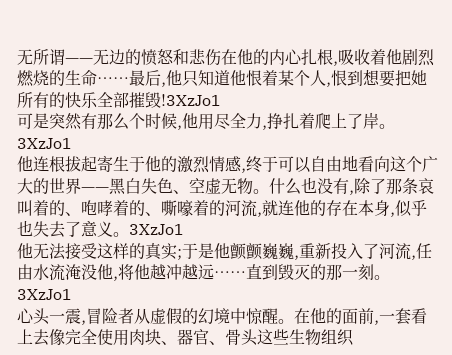无所谓——无边的愤怒和悲伤在他的内心扎根,吸收着他剧烈燃烧的生命……最后,他只知道他恨着某个人,恨到想要把她所有的快乐全部摧毁!3XzJo1
可是突然有那么个时候,他用尽全力,挣扎着爬上了岸。3XzJo1
他连根拔起寄生于他的激烈情感,终于可以自由地看向这个广大的世界——黑白失色、空虚无物。什么也没有,除了那条哀叫着的、咆哮着的、嘶嚎着的河流,就连他的存在本身,似乎也失去了意义。3XzJo1
他无法接受这样的真实;于是他颤颤巍巍,重新投入了河流,任由水流淹没他,将他越冲越远……直到毁灭的那一刻。3XzJo1
心头一震,冒险者从虚假的幻境中惊醒。在他的面前,一套看上去像完全使用肉块、器官、骨头这些生物组织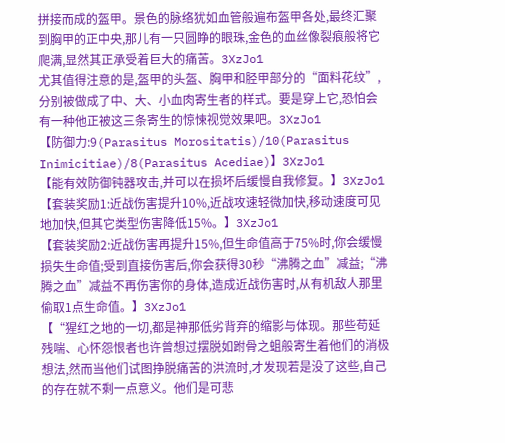拼接而成的盔甲。景色的脉络犹如血管般遍布盔甲各处,最终汇聚到胸甲的正中央,那儿有一只圆睁的眼珠,金色的血丝像裂痕般将它爬满,显然其正承受着巨大的痛苦。3XzJo1
尤其值得注意的是,盔甲的头盔、胸甲和胫甲部分的“面料花纹”,分别被做成了中、大、小血肉寄生者的样式。要是穿上它,恐怕会有一种他正被这三条寄生的惊悚视觉效果吧。3XzJo1
【防御力:9(Parasitus Morositatis)/10(Parasitus Inimicitiae)/8(Parasitus Acediae)】3XzJo1
【能有效防御钝器攻击,并可以在损坏后缓慢自我修复。】3XzJo1
【套装奖励1:近战伤害提升10%,近战攻速轻微加快,移动速度可见地加快,但其它类型伤害降低15%。】3XzJo1
【套装奖励2:近战伤害再提升15%,但生命值高于75%时,你会缓慢损失生命值;受到直接伤害后,你会获得30秒“沸腾之血”减益;“沸腾之血”减益不再伤害你的身体,造成近战伤害时,从有机敌人那里偷取1点生命值。】3XzJo1
【“猩红之地的一切,都是神那低劣背弃的缩影与体现。那些苟延残喘、心怀怨恨者也许曾想过摆脱如跗骨之蛆般寄生着他们的消极想法,然而当他们试图挣脱痛苦的洪流时,才发现若是没了这些,自己的存在就不剩一点意义。他们是可悲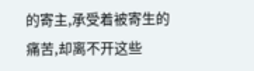的寄主,承受着被寄生的痛苦,却离不开这些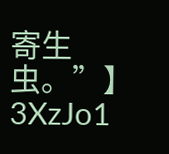寄生虫。”】3XzJo1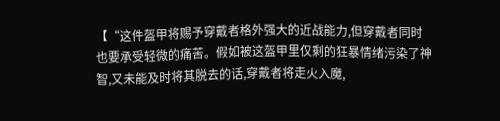【“这件盔甲将赐予穿戴者格外强大的近战能力,但穿戴者同时也要承受轻微的痛苦。假如被这盔甲里仅剩的狂暴情绪污染了神智,又未能及时将其脱去的话,穿戴者将走火入魔,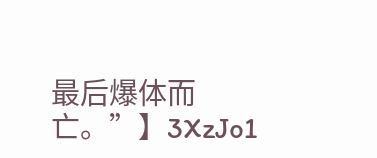最后爆体而亡。”】3XzJo1